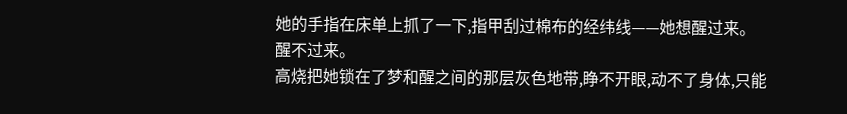她的手指在床单上抓了一下,指甲刮过棉布的经纬线——她想醒过来。
醒不过来。
高烧把她锁在了梦和醒之间的那层灰色地带,睁不开眼,动不了身体,只能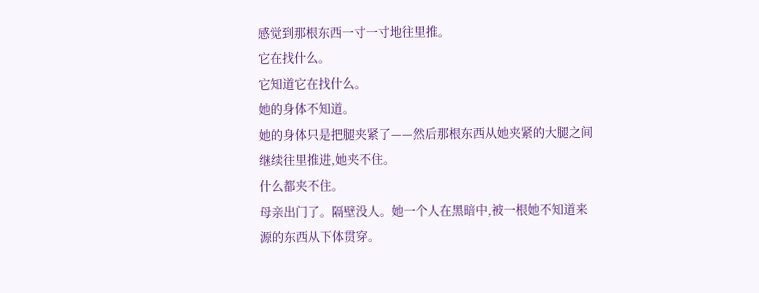感觉到那根东西一寸一寸地往里推。
它在找什么。
它知道它在找什么。
她的身体不知道。
她的身体只是把腿夹紧了——然后那根东西从她夹紧的大腿之间继续往里推进,她夹不住。
什么都夹不住。
母亲出门了。隔壁没人。她一个人在黑暗中,被一根她不知道来源的东西从下体贯穿。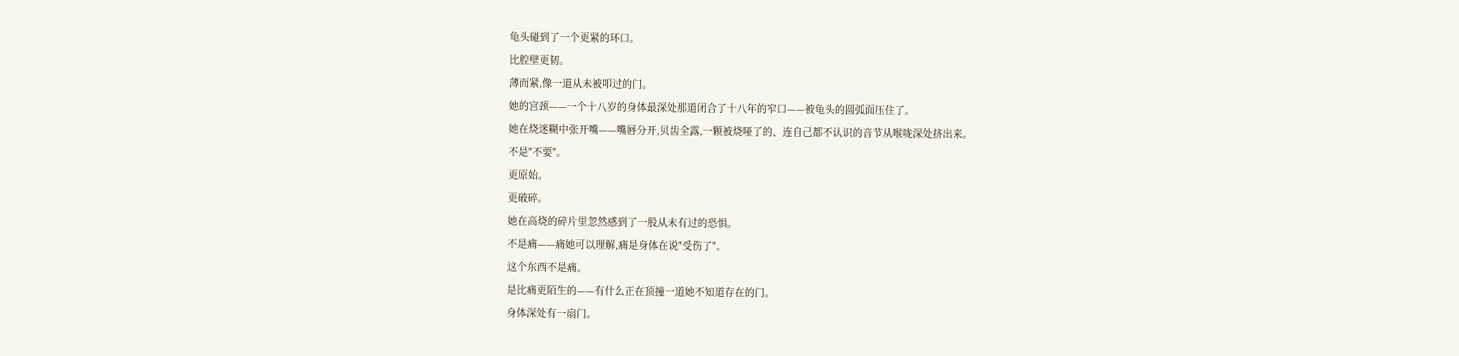龟头碰到了一个更紧的环口。
比腔壁更韧。
薄而紧,像一道从未被叩过的门。
她的宫颈——一个十八岁的身体最深处那道闭合了十八年的窄口——被龟头的圆弧面压住了。
她在烧迷糊中张开嘴——嘴唇分开,贝齿全露,一颗被烧哑了的、连自己都不认识的音节从喉咙深处挤出来。
不是"不要"。
更原始。
更破碎。
她在高烧的碎片里忽然感到了一股从未有过的恐惧。
不是痛——痛她可以理解,痛是身体在说"受伤了"。
这个东西不是痛。
是比痛更陌生的——有什么正在顶撞一道她不知道存在的门。
身体深处有一扇门。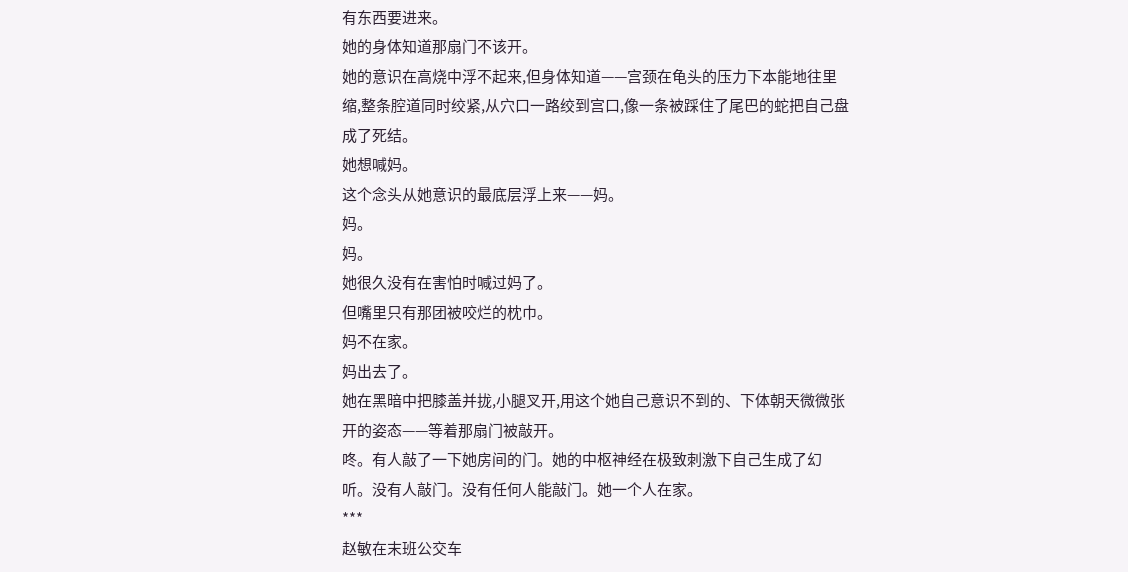有东西要进来。
她的身体知道那扇门不该开。
她的意识在高烧中浮不起来,但身体知道——宫颈在龟头的压力下本能地往里缩,整条腔道同时绞紧,从穴口一路绞到宫口,像一条被踩住了尾巴的蛇把自己盘成了死结。
她想喊妈。
这个念头从她意识的最底层浮上来——妈。
妈。
妈。
她很久没有在害怕时喊过妈了。
但嘴里只有那团被咬烂的枕巾。
妈不在家。
妈出去了。
她在黑暗中把膝盖并拢,小腿叉开,用这个她自己意识不到的、下体朝天微微张开的姿态——等着那扇门被敲开。
咚。有人敲了一下她房间的门。她的中枢神经在极致刺激下自己生成了幻听。没有人敲门。没有任何人能敲门。她一个人在家。
***
赵敏在末班公交车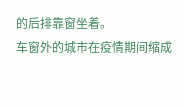的后排靠窗坐着。
车窗外的城市在疫情期间缩成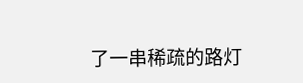了一串稀疏的路灯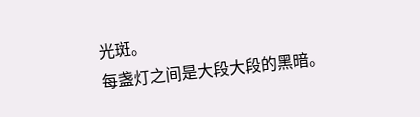光斑。
每盏灯之间是大段大段的黑暗。